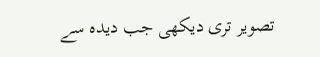تصویر تری دیکھی جب دیدہ سے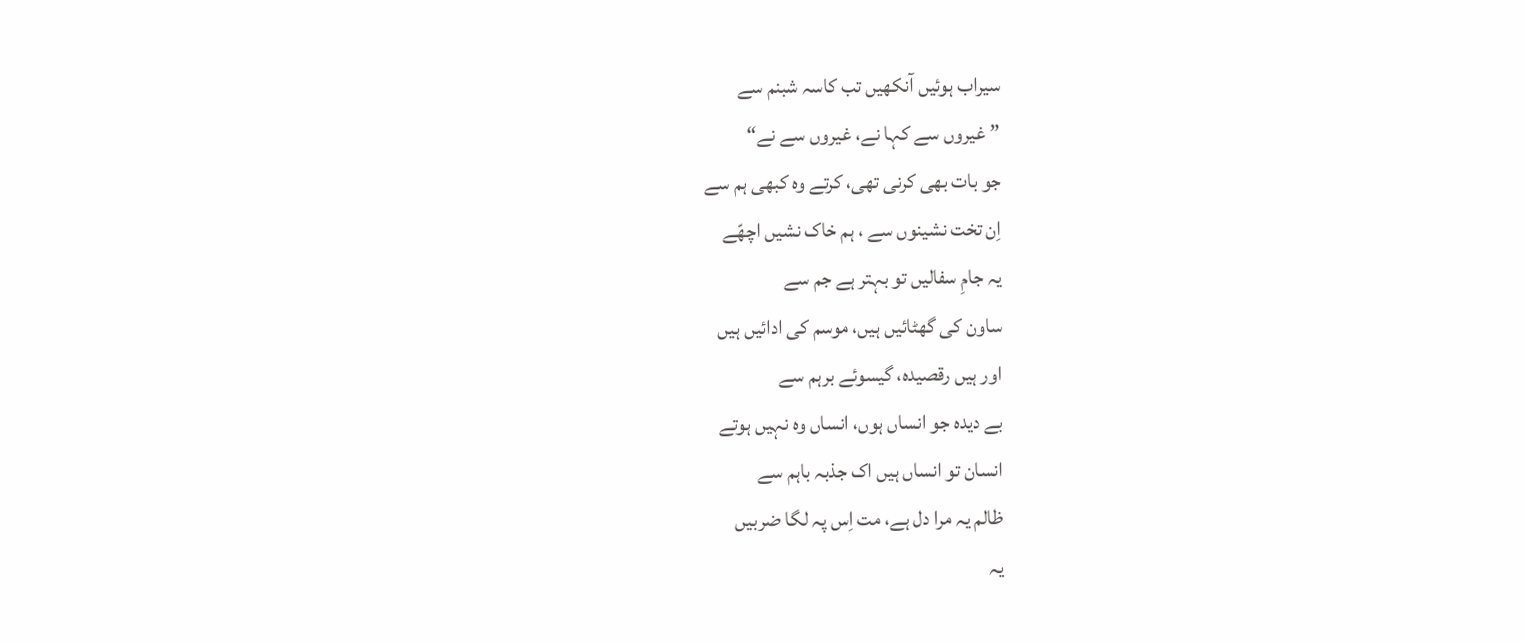سیراب ہوئیں آنکھیں تب کاسہ شبنم سے
” غیروں سے کہا نے، غیروں سے نے“
جو بات بھی کرنی تھی، کرتے وہ کبھی ہم سے
اِن تخت نشینوں سے ، ہم خاک نشیں اچھّے
یہ جامِ سفالیں تو بہتر ہے جم سے
ساون کی گھٹائیں ہیں، موسم کی ادائیں ہیں
اور ہیں رقصیدہ، گیسوئے برہم سے
بے دیدہ جو انساں ہوں، انساں وہ نہیں ہوتے
انسان تو انساں ہیں اک جذبہ باہم سے
ظالم یہ مرا دل ہے، مت اِس پہ لگا ضربیں
یہ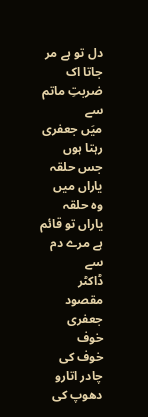دل تو ہے مر جاتا اک ضربتِ ماتم سے
میَں جعفری رہتا ہوں جس حلقہ یاراں میں
وہ حلقہ یاراں تو قائم ہے مرے دم سے
ڈاکٹر مقصود جعفری
خوف
خوف کی چادر اتارو
دھوپ کی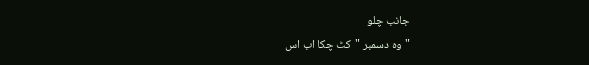جانب چلو
"وہ دسمبر "کٹ چکا اب اس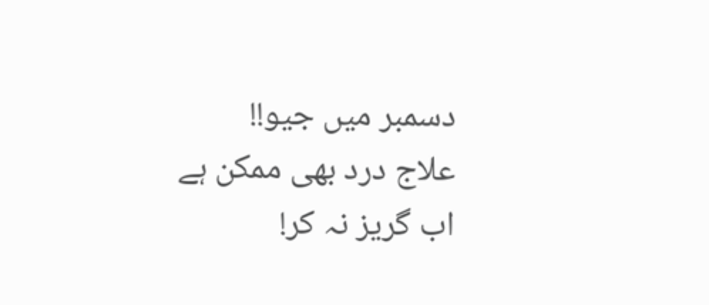دسمبر میں جیو!!
علاج درد بھی ممکن ہے اب گریز نہ کر!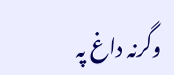وگرنہ داغ پہ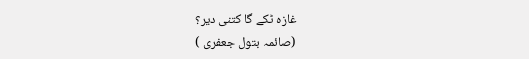غازہ ٹکے گا کتنی دیر؟
(صائمہ بتول جعفری )